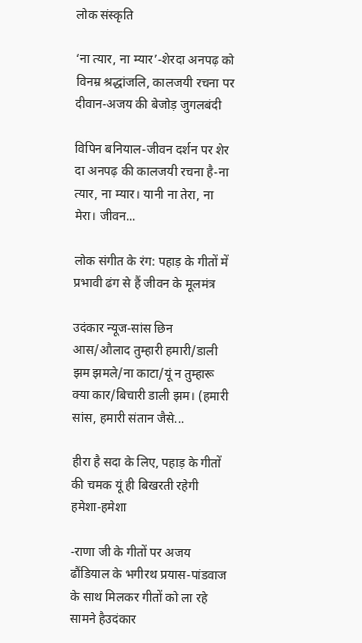लोक संस्कृति

‘ना त्यार, ना म्यार’-शेरदा अनपढ़ को विनम्र श्रद्धांजलि, कालजयी रचना पर दीवान-अजय की बेजोड़ जुगलबंदी

विपिन बनियाल-जीवन दर्शन पर शेर दा अनपढ़ की कालजयी रचना है-ना त्यार, ना म्यार। यानी ना तेरा, ना मेरा। जीवन...

लोक संगीत के रंग: पहाड़ के गीतों में प्रभावी ढंग से हैं जीवन के मूलमंत्र

उदंकार न्यूज-सांस छिन आस/औलाद तुम्हारी हमारी/डाली झम झमले/ना काटा/यूं न तुम्हारू क्या कार/बिचारी डाली झम। (हमारी सांस, हमारी संतान जैसे...

हीरा है सदा के लिए, पहाड़ के गीतों की चमक यूं ही बिखरती रहेगी हमेशा-हमेशा

-राणा जी के गीतों पर अजय ढौंडियाल के भगीरथ प्रयास-पांडवाज के साथ मिलकर गीतों को ला रहे सामने हैउदंकार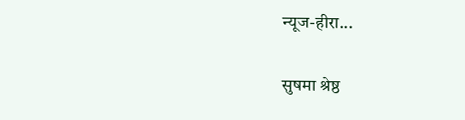न्यूज-हीरा...

सुषमा श्रेष्ठ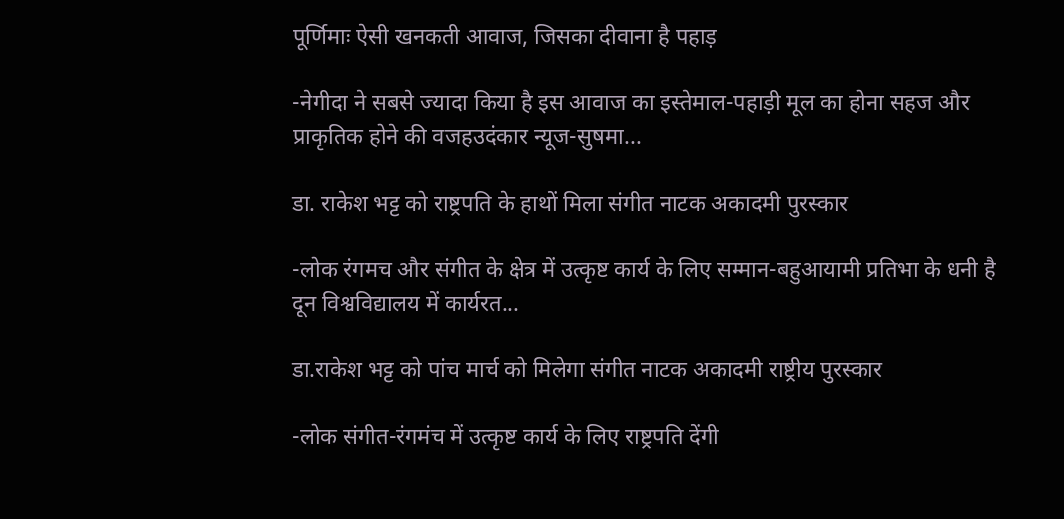पूर्णिमाः ऐसी खनकती आवाज, जिसका दीवाना है पहाड़

-नेगीदा ने सबसे ज्यादा किया है इस आवाज का इस्तेमाल-पहाड़ी मूल का होना सहज और प्राकृतिक होने की वजहउदंकार न्यूज-सुषमा...

डा. राकेश भट्ट को राष्ट्रपति के हाथों मिला संगीत नाटक अकादमी पुरस्कार

-लोक रंगमच और संगीत के क्षेत्र में उत्कृष्ट कार्य के लिए सम्मान-बहुआयामी प्रतिभा के धनी है दून विश्वविद्यालय में कार्यरत...

डा.राकेश भट्ट को पांच मार्च को मिलेगा संगीत नाटक अकादमी राष्ट्रीय पुरस्कार

-लोक संगीत-रंगमंच में उत्कृष्ट कार्य के लिए राष्ट्रपति देंगी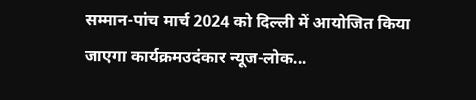सम्मान-पांच मार्च 2024 को दिल्ली में आयोजित किया जाएगा कार्यक्रमउदंकार न्यूज-लोक...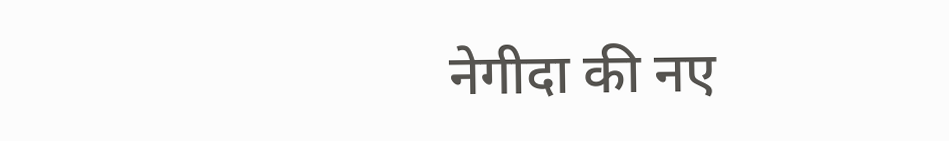नेगीदा की नए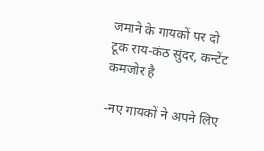जमाने के गायकों पर दो टूक राय-कंठ सुंदर, कन्टेंट कमजोर है

-नए गायकों ने अपने लिए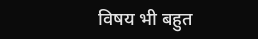विषय भी बहुत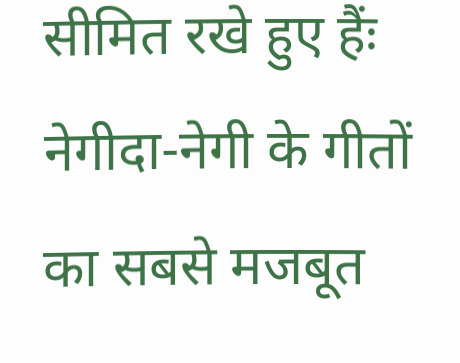सीमित रखे हुए हैंः नेगीदा-नेगी के गीतों का सबसे मजबूत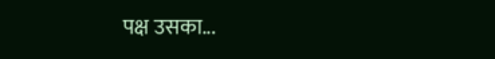पक्ष उसका...